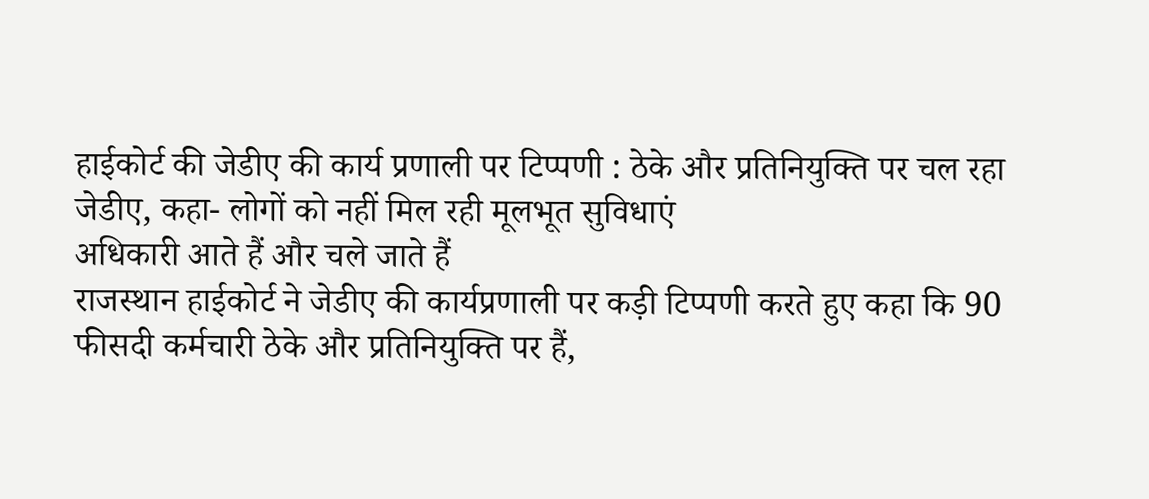हाईकोर्ट की जेडीए की कार्य प्रणाली पर टिप्पणी : ठेके और प्रतिनियुक्ति पर चल रहा जेडीए, कहा- लोगों को नहीं मिल रही मूलभूत सुविधाएं
अधिकारी आते हैं और चले जाते हैं
राजस्थान हाईकोर्ट ने जेडीए की कार्यप्रणाली पर कड़ी टिप्पणी करते हुए कहा कि 90 फीसदी कर्मचारी ठेके और प्रतिनियुक्ति पर हैं,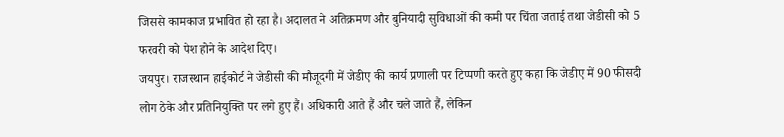जिससे कामकाज प्रभावित हो रहा है। अदालत ने अतिक्रमण और बुनियादी सुविधाओं की कमी पर चिंता जताई तथा जेडीसी को 5 फरवरी को पेश होने के आदेश दिए।
जयपुर। राजस्थान हाईकोर्ट ने जेडीसी की मौजूदगी में जेडीए की कार्य प्रणाली पर टिप्पणी करते हुए कहा कि जेडीए में 90 फीसदी लोग ठेके और प्रतिनियुक्ति पर लगे हुए हैं। अधिकारी आते हैं और चले जाते हैं, लेकिन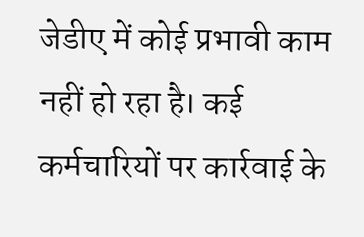जेडीए में कोई प्रभावी काम नहीं हो रहा है। कई कर्मचारियों पर कार्रवाई के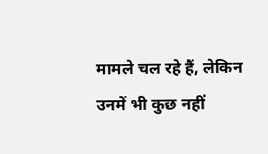मामले चल रहे हैं, लेकिन उनमें भी कुछ नहीं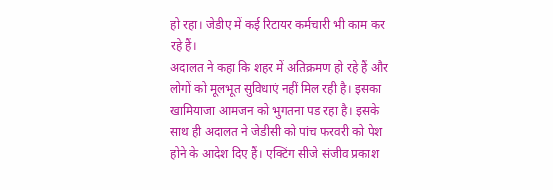हो रहा। जेडीए में कई रिटायर कर्मचारी भी काम कर रहे हैं।
अदालत ने कहा कि शहर में अतिक्रमण हो रहे हैं और लोगों को मूलभूत सुविधाएं नहीं मिल रही है। इसका खामियाजा आमजन को भुगतना पड रहा है। इसके साथ ही अदालत ने जेडीसी को पांच फरवरी को पेश होने के आदेश दिए हैं। एक्टिंग सीजे संजीव प्रकाश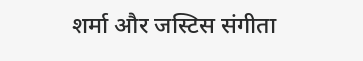शर्मा और जस्टिस संगीता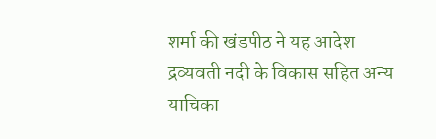शर्मा की खंडपीठ ने यह आदेश द्रव्यवती नदी के विकास सहित अन्य याचिका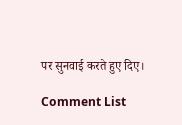पर सुनवाई करते हुए दिए।

Comment List